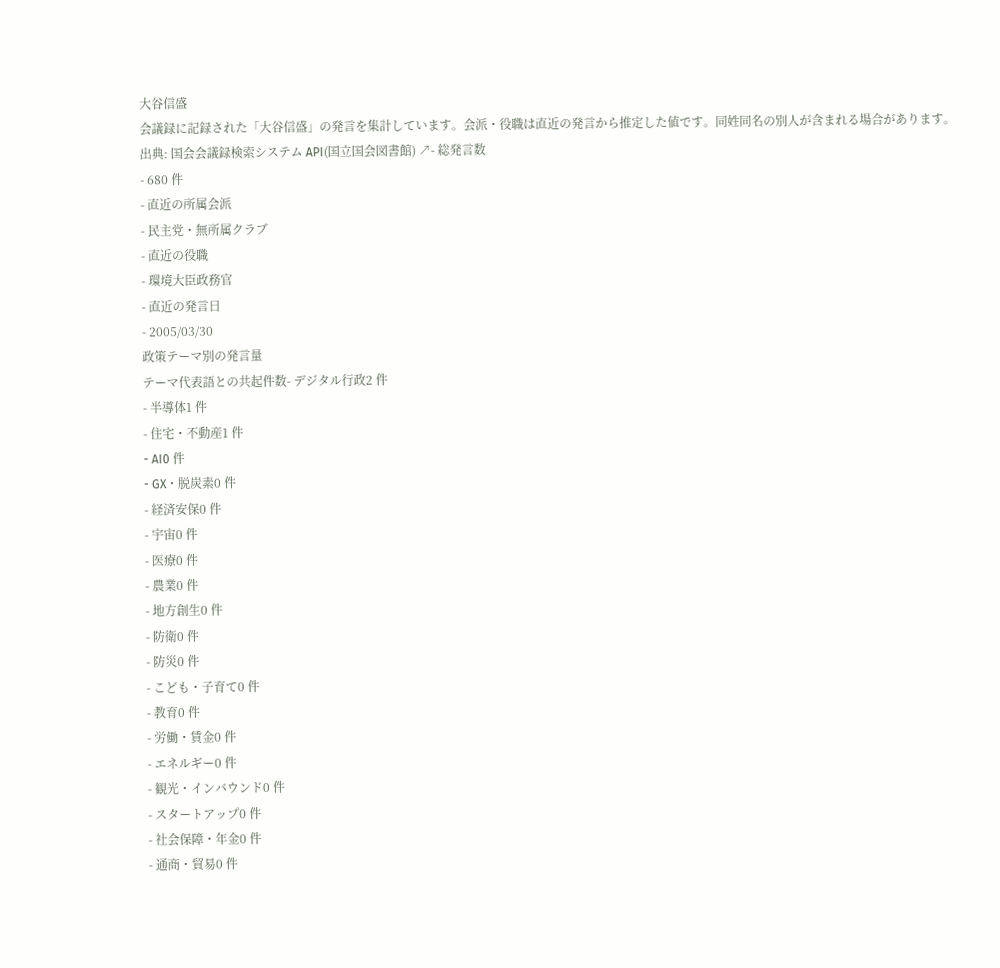大谷信盛
会議録に記録された「大谷信盛」の発言を集計しています。会派・役職は直近の発言から推定した値です。同姓同名の別人が含まれる場合があります。
出典: 国会会議録検索システム API(国立国会図書館) ↗- 総発言数
- 680 件
- 直近の所属会派
- 民主党・無所属クラブ
- 直近の役職
- 環境大臣政務官
- 直近の発言日
- 2005/03/30
政策テーマ別の発言量
テーマ代表語との共起件数- デジタル行政2 件
- 半導体1 件
- 住宅・不動産1 件
- AI0 件
- GX・脱炭素0 件
- 経済安保0 件
- 宇宙0 件
- 医療0 件
- 農業0 件
- 地方創生0 件
- 防衛0 件
- 防災0 件
- こども・子育て0 件
- 教育0 件
- 労働・賃金0 件
- エネルギー0 件
- 観光・インバウンド0 件
- スタートアップ0 件
- 社会保障・年金0 件
- 通商・貿易0 件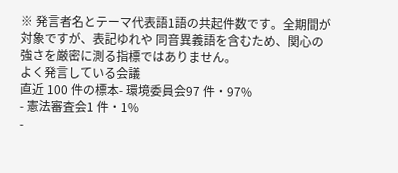※ 発言者名とテーマ代表語1語の共起件数です。全期間が対象ですが、表記ゆれや 同音異義語を含むため、関心の強さを厳密に測る指標ではありません。
よく発言している会議
直近 100 件の標本- 環境委員会97 件・97%
- 憲法審査会1 件・1%
-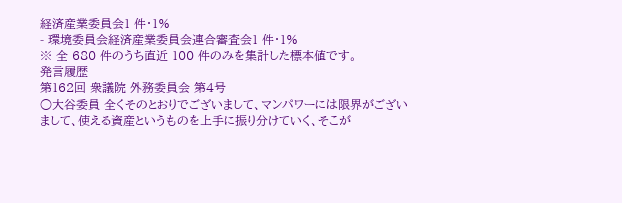経済産業委員会1 件・1%
- 環境委員会経済産業委員会連合審査会1 件・1%
※ 全 680 件のうち直近 100 件のみを集計した標本値です。
発言履歴
第162回 衆議院 外務委員会 第4号
○大谷委員 全くそのとおりでございまして、マンパワーには限界がございまして、使える資産というものを上手に振り分けていく、そこが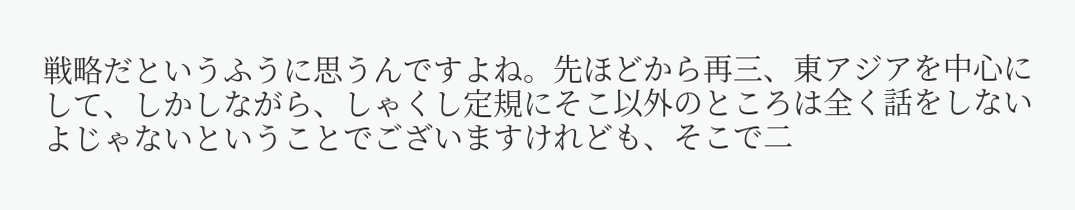戦略だというふうに思うんですよね。先ほどから再三、東アジアを中心にして、しかしながら、しゃくし定規にそこ以外のところは全く話をしないよじゃないということでございますけれども、そこで二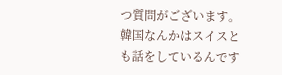つ質問がございます。 韓国なんかはスイスとも話をしているんです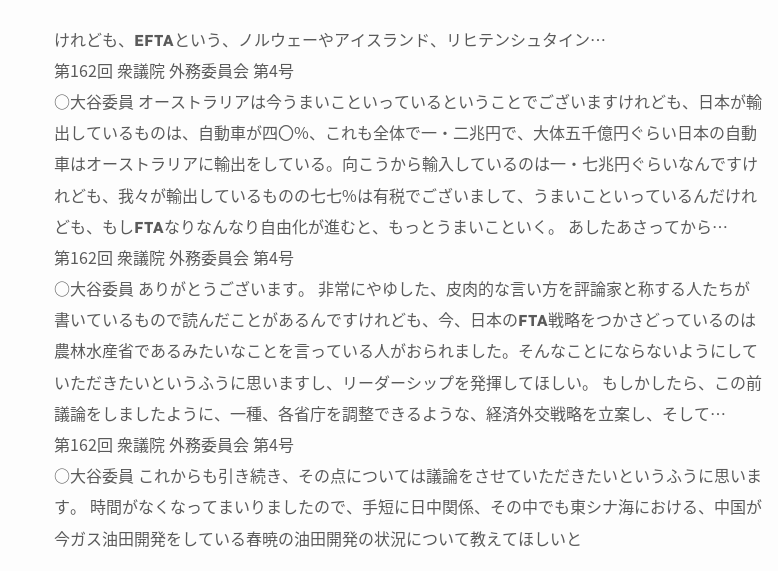けれども、EFTAという、ノルウェーやアイスランド、リヒテンシュタイン…
第162回 衆議院 外務委員会 第4号
○大谷委員 オーストラリアは今うまいこといっているということでございますけれども、日本が輸出しているものは、自動車が四〇%、これも全体で一・二兆円で、大体五千億円ぐらい日本の自動車はオーストラリアに輸出をしている。向こうから輸入しているのは一・七兆円ぐらいなんですけれども、我々が輸出しているものの七七%は有税でございまして、うまいこといっているんだけれども、もしFTAなりなんなり自由化が進むと、もっとうまいこといく。 あしたあさってから…
第162回 衆議院 外務委員会 第4号
○大谷委員 ありがとうございます。 非常にやゆした、皮肉的な言い方を評論家と称する人たちが書いているもので読んだことがあるんですけれども、今、日本のFTA戦略をつかさどっているのは農林水産省であるみたいなことを言っている人がおられました。そんなことにならないようにしていただきたいというふうに思いますし、リーダーシップを発揮してほしい。 もしかしたら、この前議論をしましたように、一種、各省庁を調整できるような、経済外交戦略を立案し、そして…
第162回 衆議院 外務委員会 第4号
○大谷委員 これからも引き続き、その点については議論をさせていただきたいというふうに思います。 時間がなくなってまいりましたので、手短に日中関係、その中でも東シナ海における、中国が今ガス油田開発をしている春暁の油田開発の状況について教えてほしいと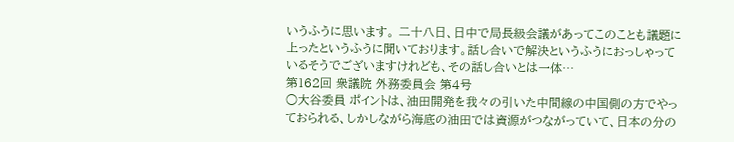いうふうに思います。 二十八日、日中で局長級会議があってこのことも議題に上ったというふうに聞いております。話し合いで解決というふうにおっしゃっているそうでございますけれども、その話し合いとは一体…
第162回 衆議院 外務委員会 第4号
○大谷委員 ポイントは、油田開発を我々の引いた中間線の中国側の方でやっておられる、しかしながら海底の油田では資源がつながっていて、日本の分の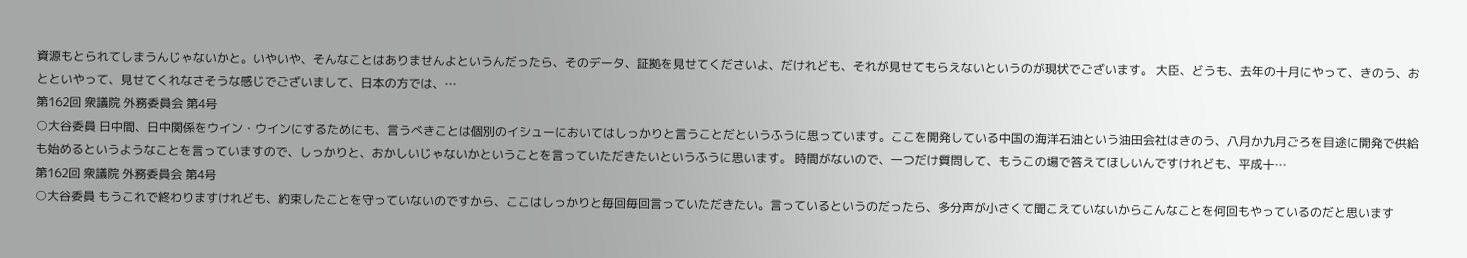資源もとられてしまうんじゃないかと。いやいや、そんなことはありませんよというんだったら、そのデータ、証拠を見せてくださいよ、だけれども、それが見せてもらえないというのが現状でございます。 大臣、どうも、去年の十月にやって、きのう、おとといやって、見せてくれなさそうな感じでございまして、日本の方では、…
第162回 衆議院 外務委員会 第4号
○大谷委員 日中間、日中関係をウイン・ウインにするためにも、言うべきことは個別のイシューにおいてはしっかりと言うことだというふうに思っています。ここを開発している中国の海洋石油という油田会社はきのう、八月か九月ごろを目途に開発で供給も始めるというようなことを言っていますので、しっかりと、おかしいじゃないかということを言っていただきたいというふうに思います。 時間がないので、一つだけ質問して、もうこの場で答えてほしいんですけれども、平成十…
第162回 衆議院 外務委員会 第4号
○大谷委員 もうこれで終わりますけれども、約束したことを守っていないのですから、ここはしっかりと毎回毎回言っていただきたい。言っているというのだったら、多分声が小さくて聞こえていないからこんなことを何回もやっているのだと思います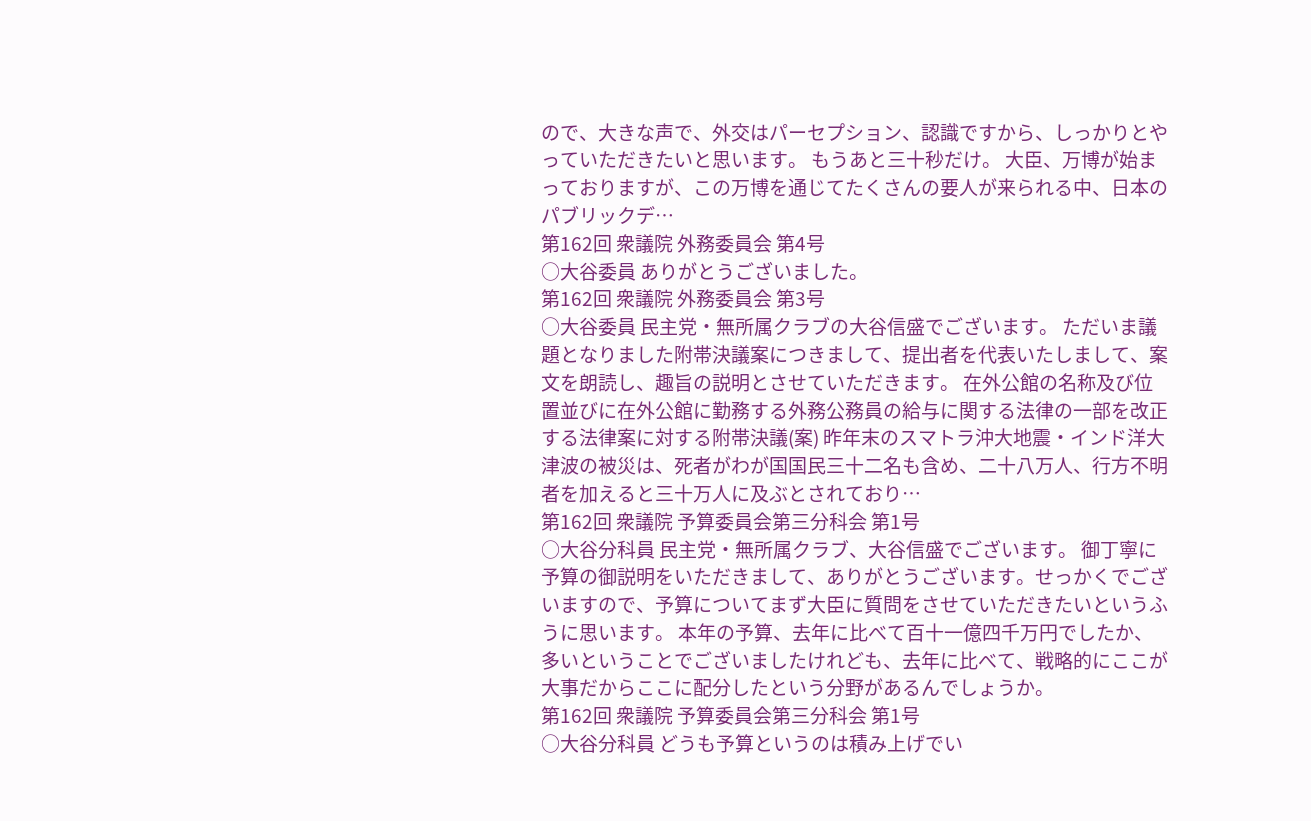ので、大きな声で、外交はパーセプション、認識ですから、しっかりとやっていただきたいと思います。 もうあと三十秒だけ。 大臣、万博が始まっておりますが、この万博を通じてたくさんの要人が来られる中、日本のパブリックデ…
第162回 衆議院 外務委員会 第4号
○大谷委員 ありがとうございました。
第162回 衆議院 外務委員会 第3号
○大谷委員 民主党・無所属クラブの大谷信盛でございます。 ただいま議題となりました附帯決議案につきまして、提出者を代表いたしまして、案文を朗読し、趣旨の説明とさせていただきます。 在外公館の名称及び位置並びに在外公館に勤務する外務公務員の給与に関する法律の一部を改正する法律案に対する附帯決議(案) 昨年末のスマトラ沖大地震・インド洋大津波の被災は、死者がわが国国民三十二名も含め、二十八万人、行方不明者を加えると三十万人に及ぶとされており…
第162回 衆議院 予算委員会第三分科会 第1号
○大谷分科員 民主党・無所属クラブ、大谷信盛でございます。 御丁寧に予算の御説明をいただきまして、ありがとうございます。せっかくでございますので、予算についてまず大臣に質問をさせていただきたいというふうに思います。 本年の予算、去年に比べて百十一億四千万円でしたか、多いということでございましたけれども、去年に比べて、戦略的にここが大事だからここに配分したという分野があるんでしょうか。
第162回 衆議院 予算委員会第三分科会 第1号
○大谷分科員 どうも予算というのは積み上げでい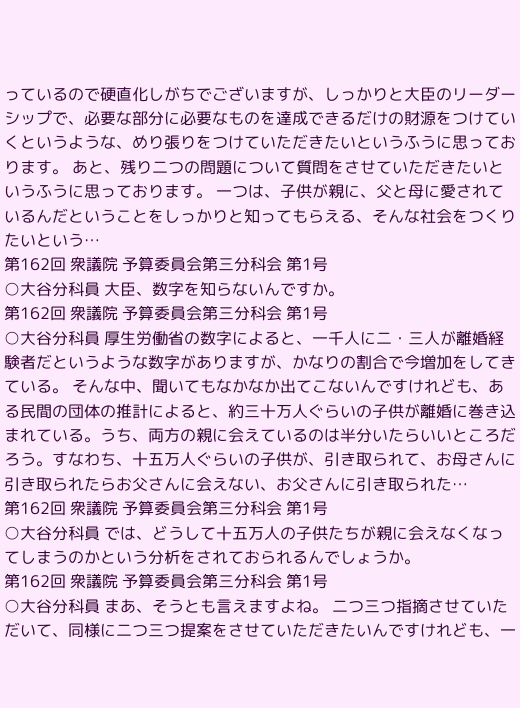っているので硬直化しがちでございますが、しっかりと大臣のリーダーシップで、必要な部分に必要なものを達成できるだけの財源をつけていくというような、めり張りをつけていただきたいというふうに思っております。 あと、残り二つの問題について質問をさせていただきたいというふうに思っております。 一つは、子供が親に、父と母に愛されているんだということをしっかりと知ってもらえる、そんな社会をつくりたいという…
第162回 衆議院 予算委員会第三分科会 第1号
○大谷分科員 大臣、数字を知らないんですか。
第162回 衆議院 予算委員会第三分科会 第1号
○大谷分科員 厚生労働省の数字によると、一千人に二・三人が離婚経験者だというような数字がありますが、かなりの割合で今増加をしてきている。 そんな中、聞いてもなかなか出てこないんですけれども、ある民間の団体の推計によると、約三十万人ぐらいの子供が離婚に巻き込まれている。うち、両方の親に会えているのは半分いたらいいところだろう。すなわち、十五万人ぐらいの子供が、引き取られて、お母さんに引き取られたらお父さんに会えない、お父さんに引き取られた…
第162回 衆議院 予算委員会第三分科会 第1号
○大谷分科員 では、どうして十五万人の子供たちが親に会えなくなってしまうのかという分析をされておられるんでしょうか。
第162回 衆議院 予算委員会第三分科会 第1号
○大谷分科員 まあ、そうとも言えますよね。 二つ三つ指摘させていただいて、同様に二つ三つ提案をさせていただきたいんですけれども、一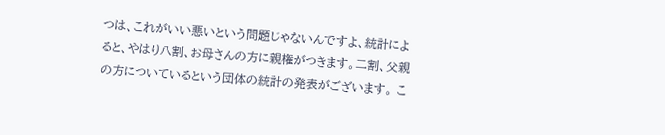つは、これがいい悪いという問題じゃないんですよ、統計によると、やはり八割、お母さんの方に親権がつきます。二割、父親の方についているという団体の統計の発表がございます。 こ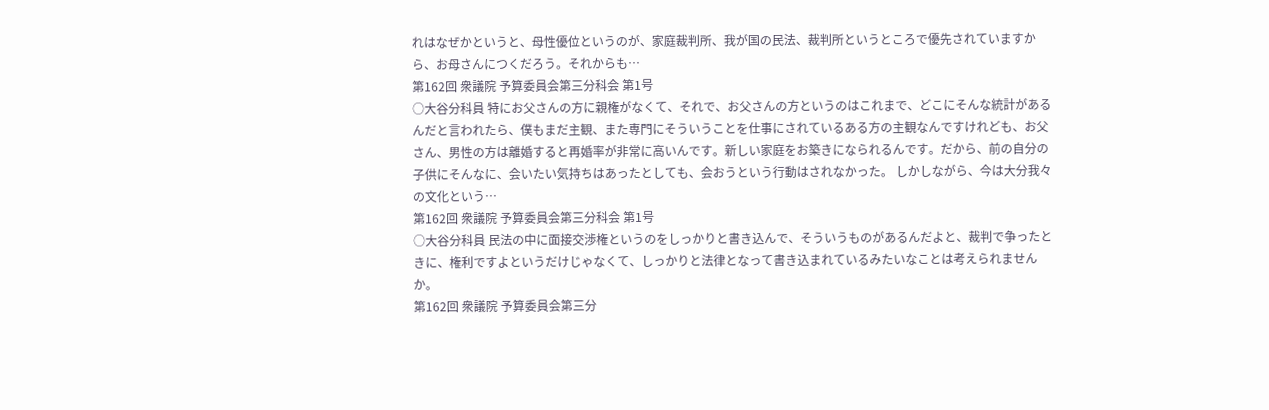れはなぜかというと、母性優位というのが、家庭裁判所、我が国の民法、裁判所というところで優先されていますから、お母さんにつくだろう。それからも…
第162回 衆議院 予算委員会第三分科会 第1号
○大谷分科員 特にお父さんの方に親権がなくて、それで、お父さんの方というのはこれまで、どこにそんな統計があるんだと言われたら、僕もまだ主観、また専門にそういうことを仕事にされているある方の主観なんですけれども、お父さん、男性の方は離婚すると再婚率が非常に高いんです。新しい家庭をお築きになられるんです。だから、前の自分の子供にそんなに、会いたい気持ちはあったとしても、会おうという行動はされなかった。 しかしながら、今は大分我々の文化という…
第162回 衆議院 予算委員会第三分科会 第1号
○大谷分科員 民法の中に面接交渉権というのをしっかりと書き込んで、そういうものがあるんだよと、裁判で争ったときに、権利ですよというだけじゃなくて、しっかりと法律となって書き込まれているみたいなことは考えられませんか。
第162回 衆議院 予算委員会第三分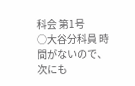科会 第1号
○大谷分科員 時間がないので、次にも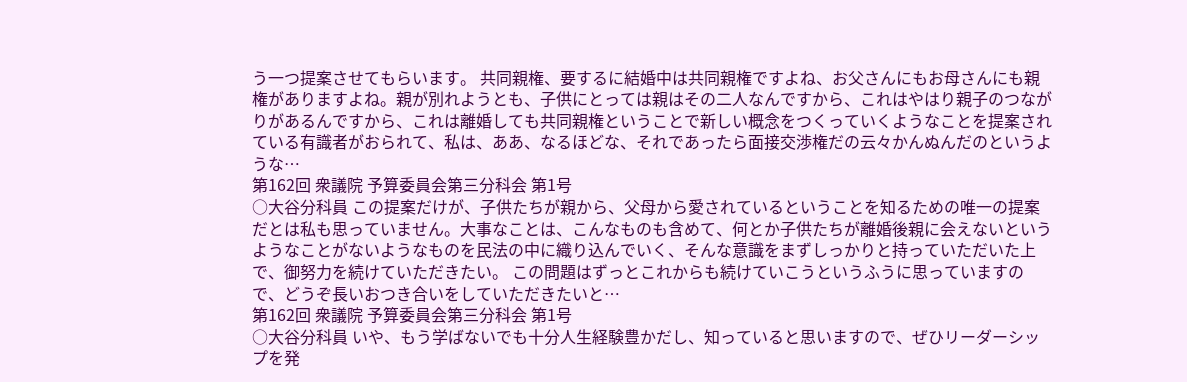う一つ提案させてもらいます。 共同親権、要するに結婚中は共同親権ですよね、お父さんにもお母さんにも親権がありますよね。親が別れようとも、子供にとっては親はその二人なんですから、これはやはり親子のつながりがあるんですから、これは離婚しても共同親権ということで新しい概念をつくっていくようなことを提案されている有識者がおられて、私は、ああ、なるほどな、それであったら面接交渉権だの云々かんぬんだのというような…
第162回 衆議院 予算委員会第三分科会 第1号
○大谷分科員 この提案だけが、子供たちが親から、父母から愛されているということを知るための唯一の提案だとは私も思っていません。大事なことは、こんなものも含めて、何とか子供たちが離婚後親に会えないというようなことがないようなものを民法の中に織り込んでいく、そんな意識をまずしっかりと持っていただいた上で、御努力を続けていただきたい。 この問題はずっとこれからも続けていこうというふうに思っていますので、どうぞ長いおつき合いをしていただきたいと…
第162回 衆議院 予算委員会第三分科会 第1号
○大谷分科員 いや、もう学ばないでも十分人生経験豊かだし、知っていると思いますので、ぜひリーダーシップを発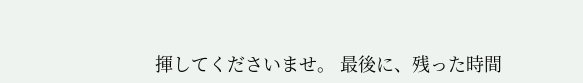揮してくださいませ。 最後に、残った時間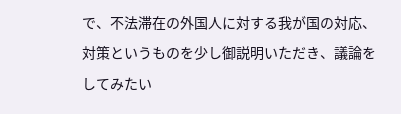で、不法滞在の外国人に対する我が国の対応、対策というものを少し御説明いただき、議論をしてみたい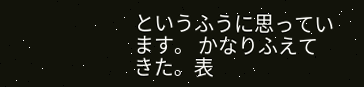というふうに思っています。 かなりふえてきた。表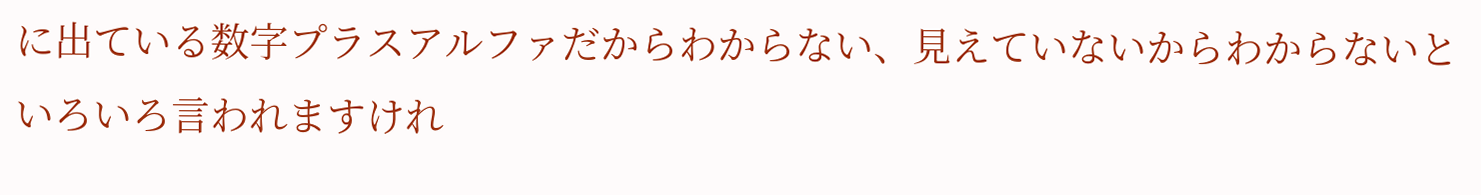に出ている数字プラスアルファだからわからない、見えていないからわからないといろいろ言われますけれ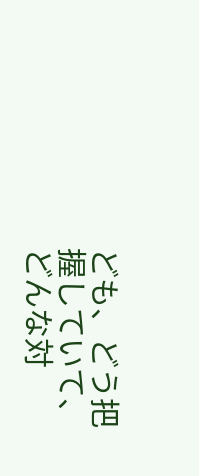ども、どう把握していて、どんな対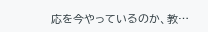応を今やっているのか、教…